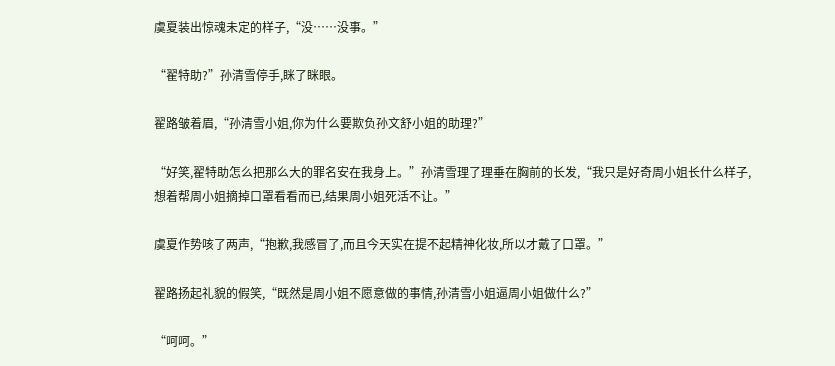虞夏装出惊魂未定的样子,“没……没事。”

“翟特助?”孙清雪停手,眯了眯眼。

翟路皱着眉,“孙清雪小姐,你为什么要欺负孙文舒小姐的助理?”

“好笑,翟特助怎么把那么大的罪名安在我身上。”孙清雪理了理垂在胸前的长发,“我只是好奇周小姐长什么样子,想着帮周小姐摘掉口罩看看而已,结果周小姐死活不让。”

虞夏作势咳了两声,“抱歉,我感冒了,而且今天实在提不起精神化妆,所以才戴了口罩。”

翟路扬起礼貌的假笑,“既然是周小姐不愿意做的事情,孙清雪小姐逼周小姐做什么?”

“呵呵。”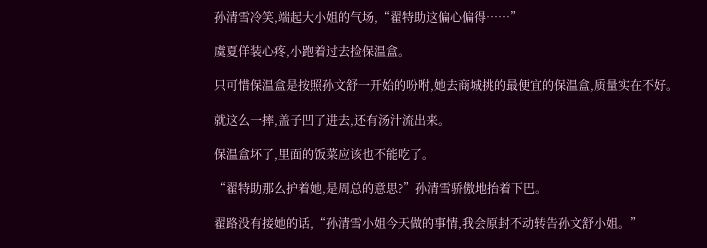孙清雪冷笑,端起大小姐的气场,“翟特助这偏心偏得……”

虞夏佯装心疼,小跑着过去捡保温盒。

只可惜保温盒是按照孙文舒一开始的吩咐,她去商城挑的最便宜的保温盒,质量实在不好。

就这么一摔,盖子凹了进去,还有汤汁流出来。

保温盒坏了,里面的饭菜应该也不能吃了。

“翟特助那么护着她,是周总的意思?”孙清雪骄傲地抬着下巴。

翟路没有接她的话,“孙清雪小姐今天做的事情,我会原封不动转告孙文舒小姐。”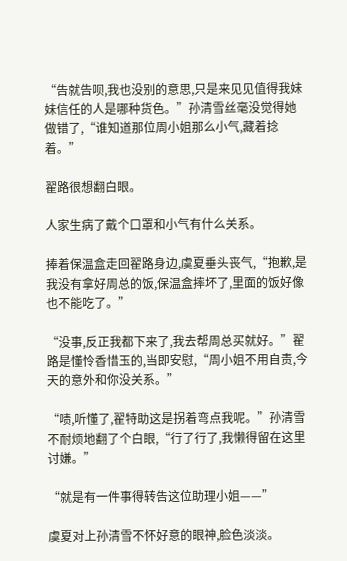“告就告呗,我也没别的意思,只是来见见值得我妹妹信任的人是哪种货色。”孙清雪丝毫没觉得她做错了,“谁知道那位周小姐那么小气,藏着捻着。”

翟路很想翻白眼。

人家生病了戴个口罩和小气有什么关系。

捧着保温盒走回翟路身边,虞夏垂头丧气,“抱歉,是我没有拿好周总的饭,保温盒摔坏了,里面的饭好像也不能吃了。”

“没事,反正我都下来了,我去帮周总买就好。”翟路是懂怜香惜玉的,当即安慰,“周小姐不用自责,今天的意外和你没关系。”

“啧,听懂了,翟特助这是拐着弯点我呢。”孙清雪不耐烦地翻了个白眼,“行了行了,我懒得留在这里讨嫌。”

“就是有一件事得转告这位助理小姐——”

虞夏对上孙清雪不怀好意的眼神,脸色淡淡。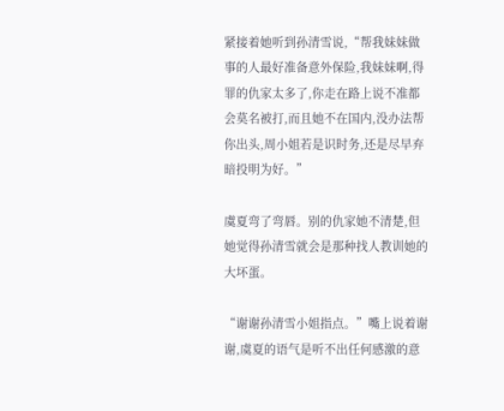紧接着她听到孙清雪说,“帮我妹妹做事的人最好准备意外保险,我妹妹啊,得罪的仇家太多了,你走在路上说不准都会莫名被打,而且她不在国内,没办法帮你出头,周小姐若是识时务,还是尽早弃暗投明为好。”

虞夏弯了弯唇。别的仇家她不清楚,但她觉得孙清雪就会是那种找人教训她的大坏蛋。

“谢谢孙清雪小姐指点。”嘴上说着谢谢,虞夏的语气是听不出任何感激的意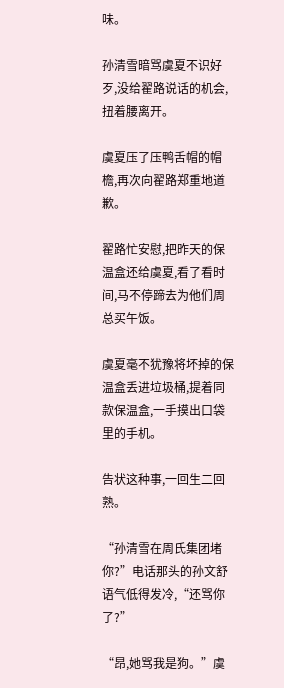味。

孙清雪暗骂虞夏不识好歹,没给翟路说话的机会,扭着腰离开。

虞夏压了压鸭舌帽的帽檐,再次向翟路郑重地道歉。

翟路忙安慰,把昨天的保温盒还给虞夏,看了看时间,马不停蹄去为他们周总买午饭。

虞夏毫不犹豫将坏掉的保温盒丢进垃圾桶,提着同款保温盒,一手摸出口袋里的手机。

告状这种事,一回生二回熟。

“孙清雪在周氏集团堵你?”电话那头的孙文舒语气低得发冷,“还骂你了?”

“昂,她骂我是狗。”虞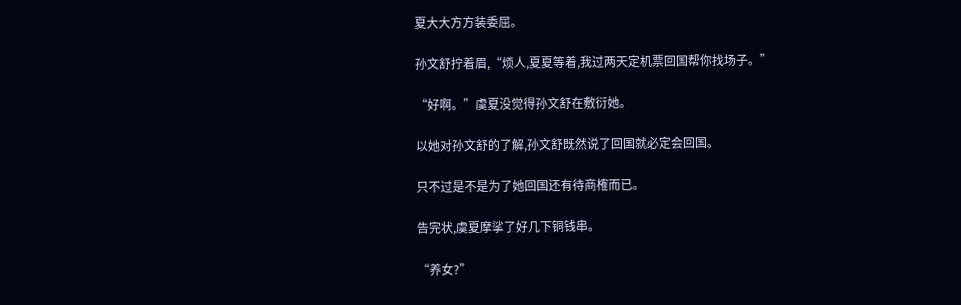夏大大方方装委屈。

孙文舒拧着眉,“烦人,夏夏等着,我过两天定机票回国帮你找场子。”

“好啊。”虞夏没觉得孙文舒在敷衍她。

以她对孙文舒的了解,孙文舒既然说了回国就必定会回国。

只不过是不是为了她回国还有待商榷而已。

告完状,虞夏摩挲了好几下铜钱串。

“养女?”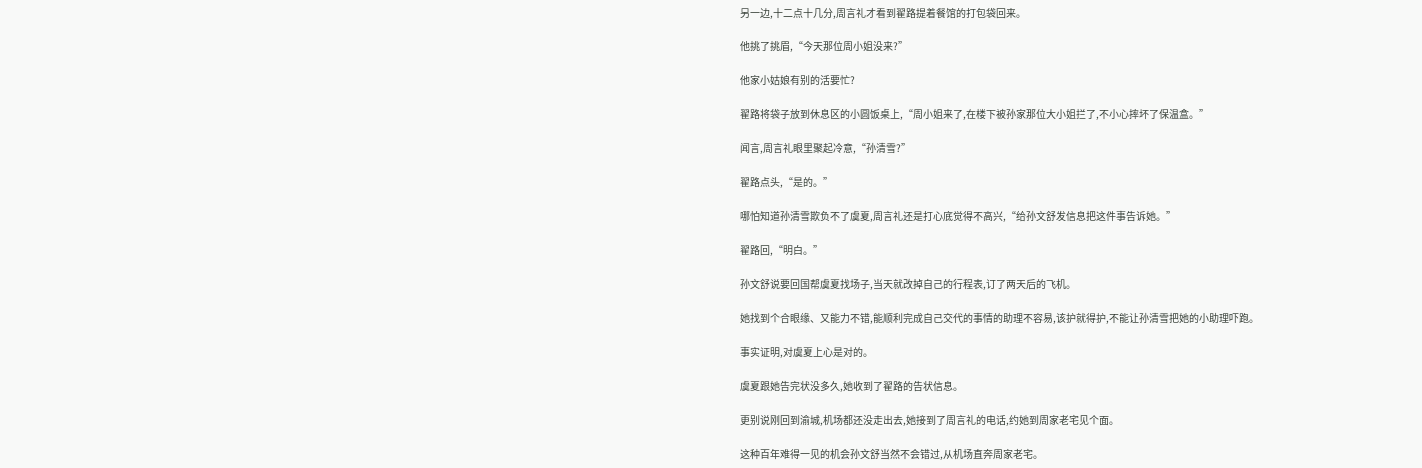另一边,十二点十几分,周言礼才看到翟路提着餐馆的打包袋回来。

他挑了挑眉,“今天那位周小姐没来?”

他家小姑娘有别的活要忙?

翟路将袋子放到休息区的小圆饭桌上,“周小姐来了,在楼下被孙家那位大小姐拦了,不小心摔坏了保温盒。”

闻言,周言礼眼里聚起冷意,“孙清雪?”

翟路点头,“是的。”

哪怕知道孙清雪欺负不了虞夏,周言礼还是打心底觉得不高兴,“给孙文舒发信息把这件事告诉她。”

翟路回,“明白。”

孙文舒说要回国帮虞夏找场子,当天就改掉自己的行程表,订了两天后的飞机。

她找到个合眼缘、又能力不错,能顺利完成自己交代的事情的助理不容易,该护就得护,不能让孙清雪把她的小助理吓跑。

事实证明,对虞夏上心是对的。

虞夏跟她告完状没多久,她收到了翟路的告状信息。

更别说刚回到渝城,机场都还没走出去,她接到了周言礼的电话,约她到周家老宅见个面。

这种百年难得一见的机会孙文舒当然不会错过,从机场直奔周家老宅。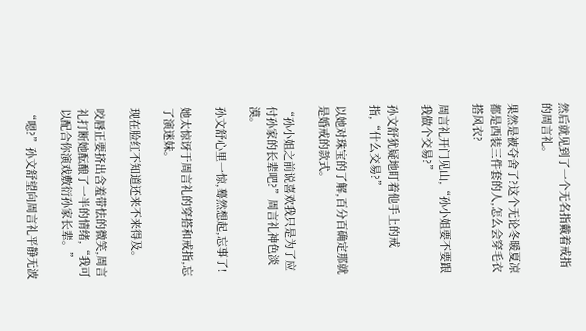然后就见到了一个无名指戴着戒指的周言礼。

果然是被夺舍了?这个无论冬暖夏凉都是西装三件套的人,怎么会穿毛衣搭风衣?

周言礼开门见山,“孙小姐要不要跟我做个交易?”

孙文舒犹疑地盯着他手上的戒指,“什么交易?”

以她对珠宝的了解,百分百确定那就是婚戒的款式。

“孙小姐之前说喜欢我只是为了应付孙家的长辈吧?”周言礼神色淡漠。

孙文舒心里一惊,蓦然想起,忘事了!

她太惊讶于周言礼的穿搭和戒指,忘了演迷妹。

现在脸红不知道还来不来得及。

咬唇正要挤出含羞带怯的微笑,周言礼打断她酝酿了一半的情绪,“我可以配合你演戏敷衍孙家长辈。”

“嗯?”孙文舒望向周言礼平静无波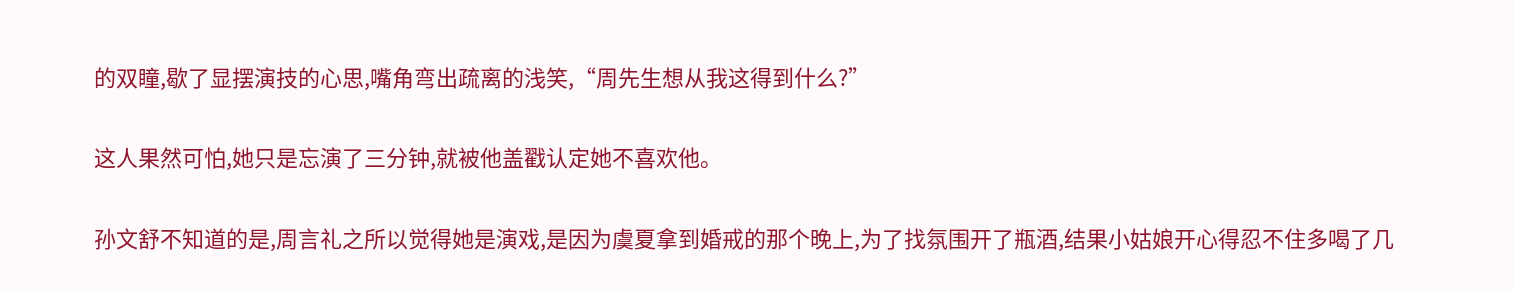的双瞳,歇了显摆演技的心思,嘴角弯出疏离的浅笑,“周先生想从我这得到什么?”

这人果然可怕,她只是忘演了三分钟,就被他盖戳认定她不喜欢他。

孙文舒不知道的是,周言礼之所以觉得她是演戏,是因为虞夏拿到婚戒的那个晚上,为了找氛围开了瓶酒,结果小姑娘开心得忍不住多喝了几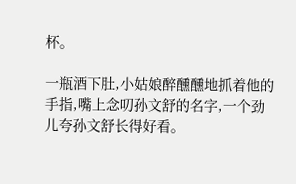杯。

一瓶酒下肚,小姑娘醉醺醺地抓着他的手指,嘴上念叨孙文舒的名字,一个劲儿夸孙文舒长得好看。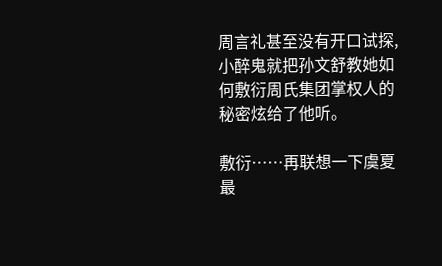周言礼甚至没有开口试探,小醉鬼就把孙文舒教她如何敷衍周氏集团掌权人的秘密炫给了他听。

敷衍……再联想一下虞夏最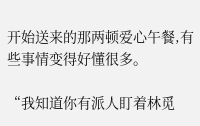开始送来的那两顿爱心午餐,有些事情变得好懂很多。

“我知道你有派人盯着林觅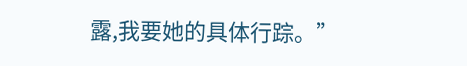露,我要她的具体行踪。”